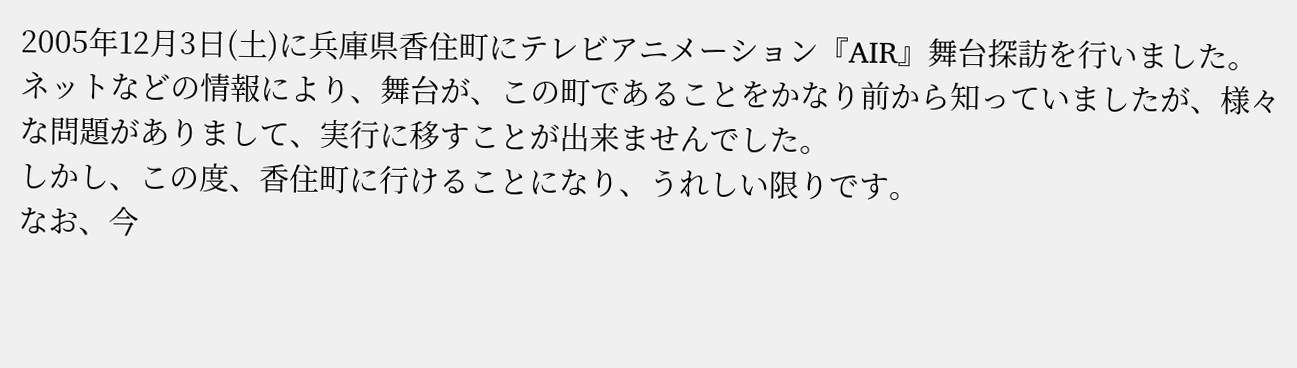2005年12月3日(土)に兵庫県香住町にテレビアニメーション『AIR』舞台探訪を行いました。
ネットなどの情報により、舞台が、この町であることをかなり前から知っていましたが、様々な問題がありまして、実行に移すことが出来ませんでした。
しかし、この度、香住町に行けることになり、うれしい限りです。
なお、今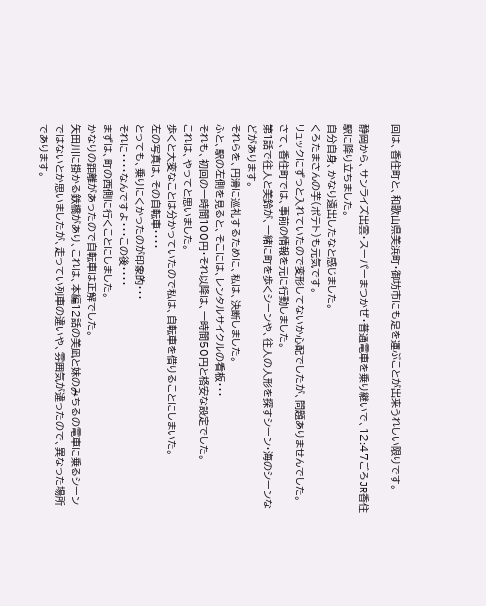回は、香住町と、和歌山県美浜町・御坊市にも足を運ぶことが出来うれしい限りです。

静岡から、サンライズ出雲・スーパーまつかぜ・普通電車を乗り継いで、12:47ごろJR香住駅に降り立ちました。
自分自身、かなり遠出したなと感じました。
くろたまさんの芋(ポテト)も元気です。
リュックにずっと入れていたので変形してないか心配でしたが、問題ありませんでした。
さて、香住町では、事前の情報を元に行動しました。
第1話で往人と美鈴が、一緒に町を歩くシーンや、往人の人形を探すシーン・海のシーンなどがあります。
それらを、円滑に巡礼するために、私は、決断しました。
ふと、駅の左側を見ると、そこには、レンタルサイクルの看板・・・
それも、初回の一時間100円・それ以降は、一時間50円と格安な設定でした。
これは、やってと思いました。
歩くと大変なことは分かっていたので私は、自転車を借りることにしまいた。
左の写真は、その自転車・・・・
とっても、乗りにくかったのが印象的・・・
それに・・・・なんですよ・・・この後・・・・
まずは、町の西側に行くことにしました。
かなりの距離があったので自転車は正解でした。
矢田川に掛かる鉄橋があり、これは、本編12話の美凪と妹のみちるの電車に乗るシーンではないとか思いましたが、走ってい列車の違いや、雰囲気が違ったので、異なった場所であります。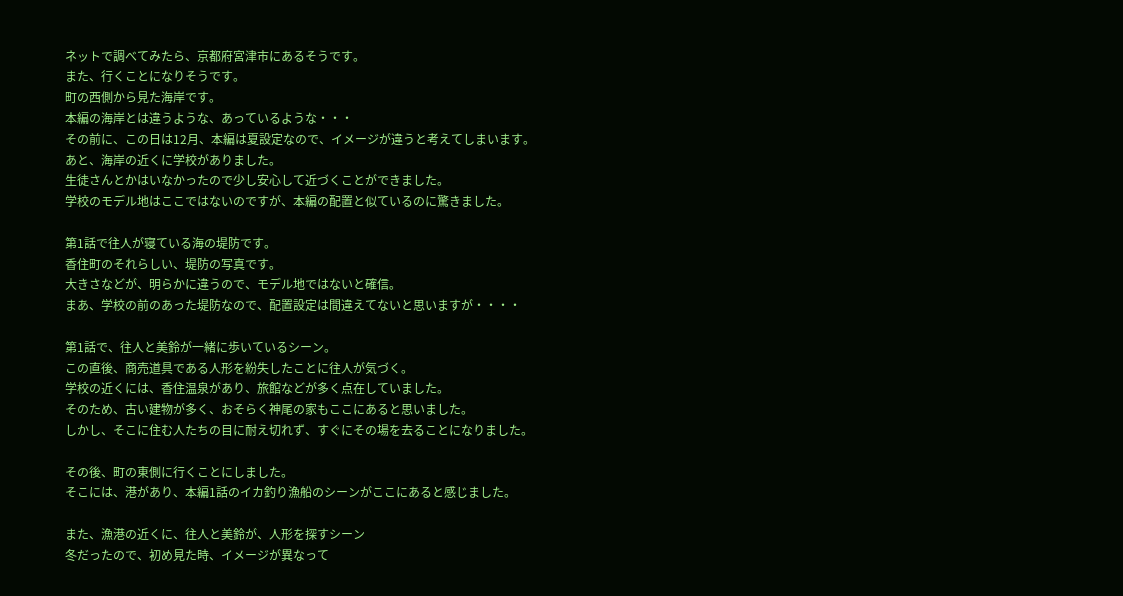ネットで調べてみたら、京都府宮津市にあるそうです。
また、行くことになりそうです。
町の西側から見た海岸です。
本編の海岸とは違うような、あっているような・・・
その前に、この日は12月、本編は夏設定なので、イメージが違うと考えてしまいます。
あと、海岸の近くに学校がありました。
生徒さんとかはいなかったので少し安心して近づくことができました。
学校のモデル地はここではないのですが、本編の配置と似ているのに驚きました。

第1話で往人が寝ている海の堤防です。
香住町のそれらしい、堤防の写真です。
大きさなどが、明らかに違うので、モデル地ではないと確信。
まあ、学校の前のあった堤防なので、配置設定は間違えてないと思いますが・・・・

第1話で、往人と美鈴が一緒に歩いているシーン。
この直後、商売道具である人形を紛失したことに往人が気づく。
学校の近くには、香住温泉があり、旅館などが多く点在していました。
そのため、古い建物が多く、おそらく神尾の家もここにあると思いました。
しかし、そこに住む人たちの目に耐え切れず、すぐにその場を去ることになりました。

その後、町の東側に行くことにしました。
そこには、港があり、本編1話のイカ釣り漁船のシーンがここにあると感じました。

また、漁港の近くに、往人と美鈴が、人形を探すシーン
冬だったので、初め見た時、イメージが異なって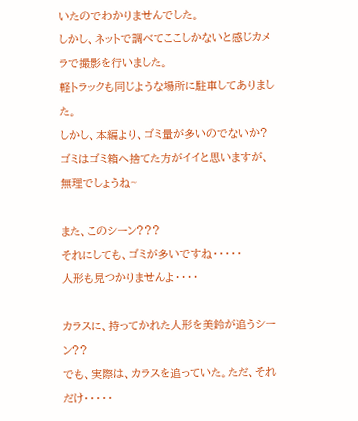いたのでわかりませんでした。
しかし、ネットで調べてここしかないと感じカメラで撮影を行いました。
軽トラックも同じような場所に駐車してありました。
しかし、本編より、ゴミ量が多いのでないか?
ゴミはゴミ箱へ捨てた方がイイと思いますが、無理でしょうね~

また、このシーン???
それにしても、ゴミが多いですね・・・・・
人形も見つかりませんよ・・・・

カラスに、持ってかれた人形を美鈴が追うシーン??
でも、実際は、カラスを追っていた。ただ、それだけ・・・・・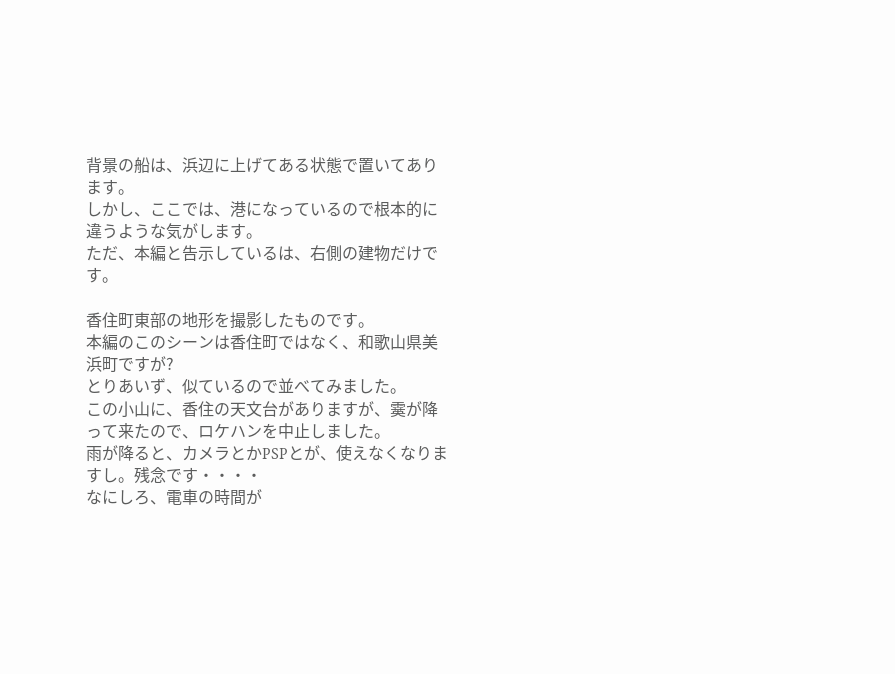背景の船は、浜辺に上げてある状態で置いてあります。
しかし、ここでは、港になっているので根本的に違うような気がします。
ただ、本編と告示しているは、右側の建物だけです。

香住町東部の地形を撮影したものです。
本編のこのシーンは香住町ではなく、和歌山県美浜町ですが?
とりあいず、似ているので並べてみました。
この小山に、香住の天文台がありますが、霙が降って来たので、ロケハンを中止しました。
雨が降ると、カメラとかPSPとが、使えなくなりますし。残念です・・・・
なにしろ、電車の時間が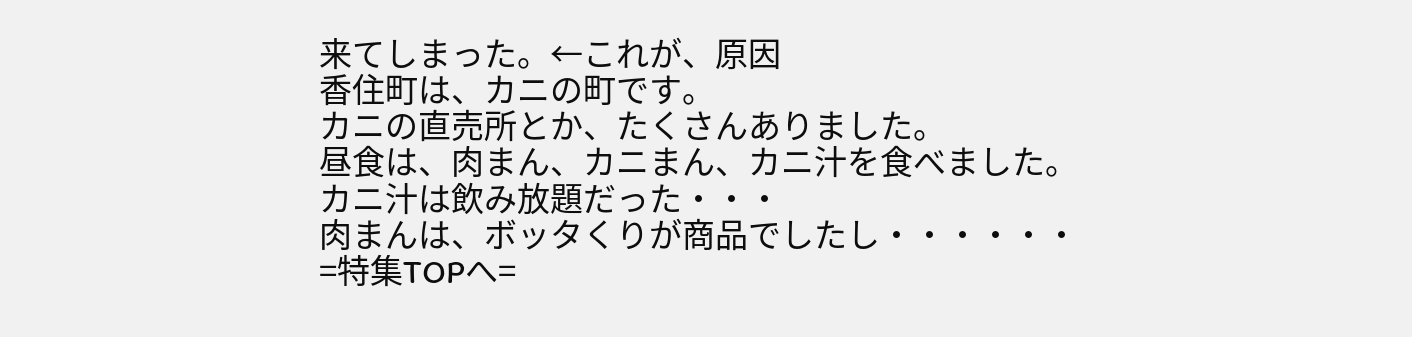来てしまった。←これが、原因
香住町は、カニの町です。
カニの直売所とか、たくさんありました。
昼食は、肉まん、カニまん、カニ汁を食べました。
カニ汁は飲み放題だった・・・
肉まんは、ボッタくりが商品でしたし・・・・・・
=特集TOPへ=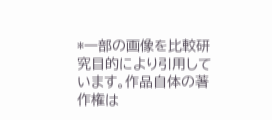*一部の画像を比較研究目的により引用しています。作品自体の著作権は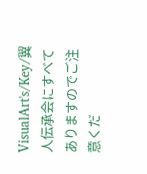VisualArt's/Key/翼人伝承会にすべてありますのでご注意くだ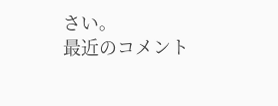さい。
最近のコメント